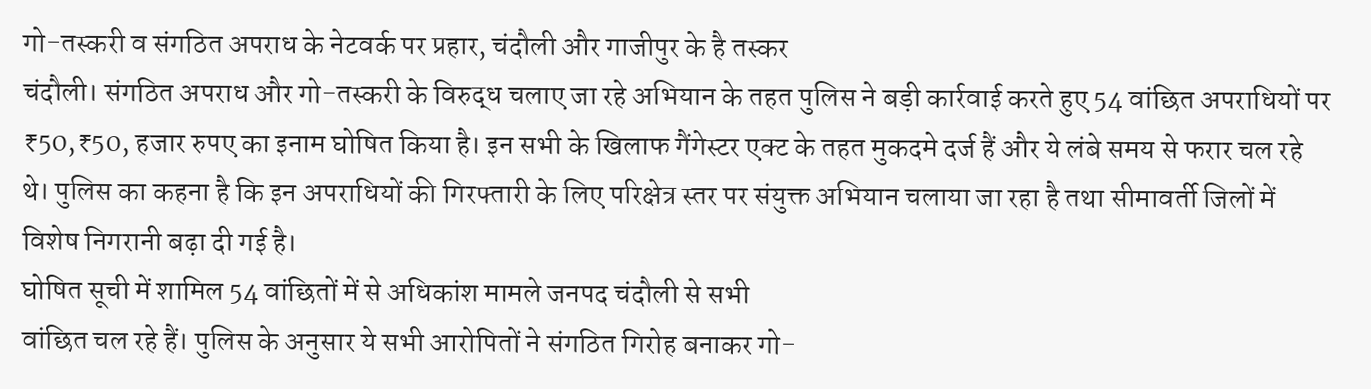गो-तस्करी व संगठित अपराध के नेटवर्क पर प्रहार, चंदौली और गाजीपुर के है तस्कर
चंदौली। संगठित अपराध और गो-तस्करी के विरुद्ध चलाए जा रहे अभियान के तहत पुलिस ने बड़ी कार्रवाई करते हुए 54 वांछित अपराधियों पर ₹50,₹50, हजार रुपए का इनाम घोषित किया है। इन सभी के खिलाफ गैंगेस्टर एक्ट के तहत मुकदमे दर्ज हैं और ये लंबे समय से फरार चल रहे थे। पुलिस का कहना है कि इन अपराधियों की गिरफ्तारी के लिए परिक्षेत्र स्तर पर संयुक्त अभियान चलाया जा रहा है तथा सीमावर्ती जिलों में विशेष निगरानी बढ़ा दी गई है।
घोषित सूची में शामिल 54 वांछितों में से अधिकांश मामले जनपद चंदौली से सभी
वांछित चल रहे हैं। पुलिस के अनुसार ये सभी आरोपितों ने संगठित गिरोह बनाकर गो-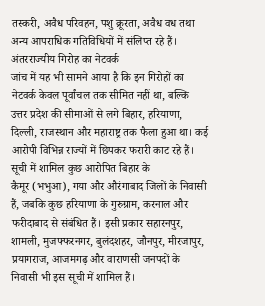तस्करी, अवैध परिवहन, पशु क्रूरता, अवैध वध तथा अन्य आपराधिक गतिविधियों में संलिप्त रहे हैं।
अंतरराज्यीय गिरोह का नेटवर्क
जांच में यह भी सामने आया है कि इन गिरोहों का नेटवर्क केवल पूर्वांचल तक सीमित नहीं था, बल्कि उत्तर प्रदेश की सीमाओं से लगे बिहार, हरियाणा, दिल्ली, राजस्थान और महाराष्ट्र तक फैला हुआ था। कई आरोपी विभिन्न राज्यों में छिपकर फरारी काट रहे हैं।
सूची में शामिल कुछ आरोपित बिहार के
कैमूर (भभुआ), गया और औरंगाबाद जिलों के निवासी हैं, जबकि कुछ हरियाणा के गुरुग्राम, करनाल और फरीदाबाद से संबंधित हैं। इसी प्रकार सहारनपुर, शामली, मुजफ्फरनगर, बुलंदशहर, जौनपुर, मीरजापुर, प्रयागराज, आजमगढ़ और वाराणसी जनपदों के निवासी भी इस सूची में शामिल हैं।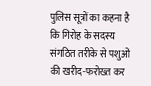पुलिस सूत्रों का कहना है कि गिरोह के सदस्य संगठित तरीके से पशुओं की खरीद-फरोख्त कर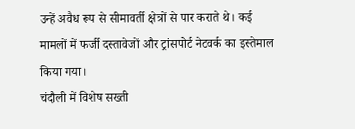उन्हें अवैध रूप से सीमावर्ती क्षेत्रों से पार कराते थे। कई मामलों में फर्जी दस्तावेजों और ट्रांसपोर्ट नेटवर्क का इस्तेमाल किया गया।
चंदौली में विशेष सख्ती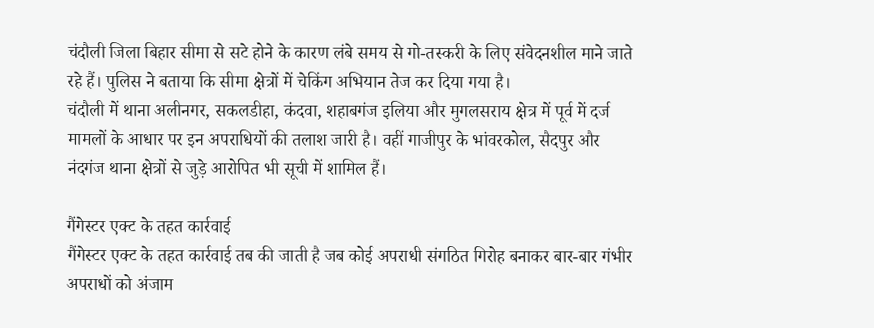चंदौली जिला बिहार सीमा से सटे होने के कारण लंबे समय से गो-तस्करी के लिए संवेदनशील माने जाते रहे हैं। पुलिस ने बताया कि सीमा क्षेत्रों में चेकिंग अभियान तेज कर दिया गया है।
चंदौली में थाना अलीनगर, सकलडीहा, कंदवा, शहाबगंज इलिया और मुगलसराय क्षेत्र में पूर्व में दर्ज मामलों के आधार पर इन अपराधियों की तलाश जारी है। वहीं गाजीपुर के भांवरकोल, सैदपुर और नंदगंज थाना क्षेत्रों से जुड़े आरोपित भी सूची में शामिल हैं।

गैंगेस्टर एक्ट के तहत कार्रवाई
गैंगेस्टर एक्ट के तहत कार्रवाई तब की जाती है जब कोई अपराधी संगठित गिरोह बनाकर बार-बार गंभीर अपराधों को अंजाम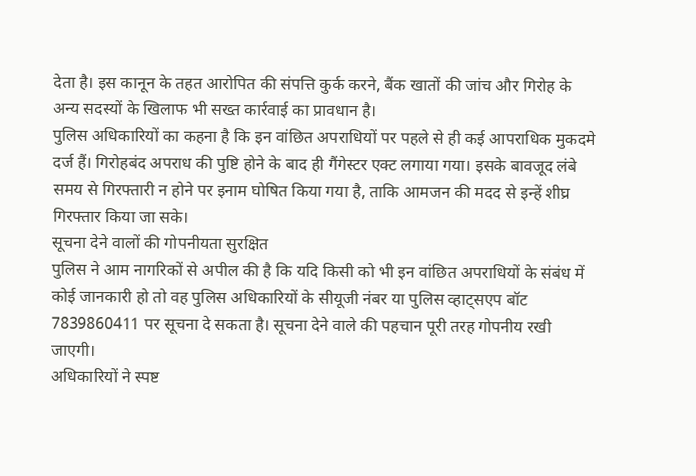देता है। इस कानून के तहत आरोपित की संपत्ति कुर्क करने, बैंक खातों की जांच और गिरोह के अन्य सदस्यों के खिलाफ भी सख्त कार्रवाई का प्रावधान है।
पुलिस अधिकारियों का कहना है कि इन वांछित अपराधियों पर पहले से ही कई आपराधिक मुकदमे दर्ज हैं। गिरोहबंद अपराध की पुष्टि होने के बाद ही गैंगेस्टर एक्ट लगाया गया। इसके बावजूद लंबे समय से गिरफ्तारी न होने पर इनाम घोषित किया गया है, ताकि आमजन की मदद से इन्हें शीघ्र गिरफ्तार किया जा सके।
सूचना देने वालों की गोपनीयता सुरक्षित
पुलिस ने आम नागरिकों से अपील की है कि यदि किसी को भी इन वांछित अपराधियों के संबंध में कोई जानकारी हो तो वह पुलिस अधिकारियों के सीयूजी नंबर या पुलिस व्हाट्सएप बॉट 7839860411 पर सूचना दे सकता है। सूचना देने वाले की पहचान पूरी तरह गोपनीय रखी जाएगी।
अधिकारियों ने स्पष्ट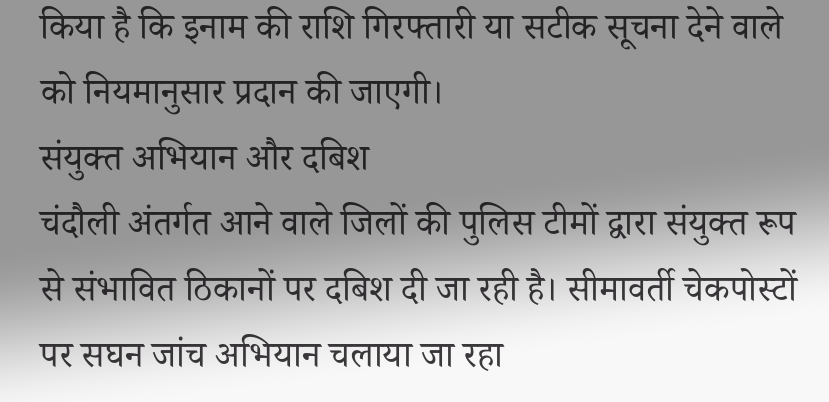किया है कि इनाम की राशि गिरफ्तारी या सटीक सूचना देने वाले को नियमानुसार प्रदान की जाएगी।
संयुक्त अभियान और दबिश
चंदौली अंतर्गत आने वाले जिलों की पुलिस टीमों द्वारा संयुक्त रूप से संभावित ठिकानों पर दबिश दी जा रही है। सीमावर्ती चेकपोस्टों पर सघन जांच अभियान चलाया जा रहा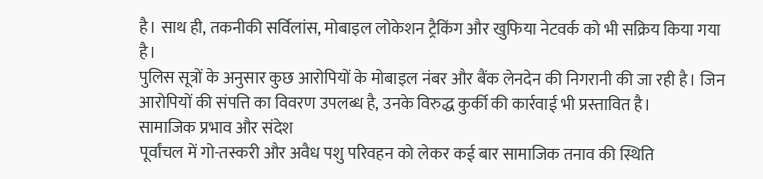है। साथ ही, तकनीकी सर्विलांस, मोबाइल लोकेशन ट्रैकिंग और खुफिया नेटवर्क को भी सक्रिय किया गया है।
पुलिस सूत्रों के अनुसार कुछ आरोपियों के मोबाइल नंबर और बैंक लेनदेन की निगरानी की जा रही है। जिन आरोपियों की संपत्ति का विवरण उपलब्ध है, उनके विरुद्ध कुर्की की कार्रवाई भी प्रस्तावित है।
सामाजिक प्रभाव और संदेश
पूर्वांचल में गो-तस्करी और अवैध पशु परिवहन को लेकर कई बार सामाजिक तनाव की स्थिति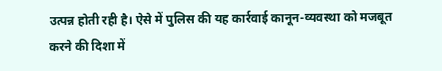उत्पन्न होती रही है। ऐसे में पुलिस की यह कार्रवाई कानून-व्यवस्था को मजबूत करने की दिशा में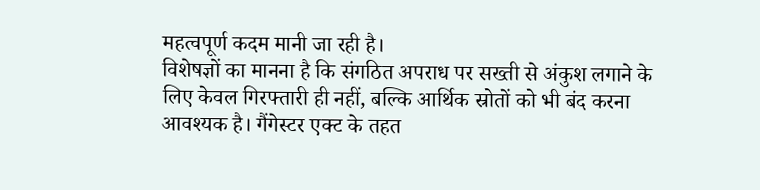महत्वपूर्ण कदम मानी जा रही है।
विशेषज्ञों का मानना है कि संगठित अपराध पर सख्ती से अंकुश लगाने के लिए केवल गिरफ्तारी ही नहीं, बल्कि आर्थिक स्रोतों को भी बंद करना आवश्यक है। गैंगेस्टर एक्ट के तहत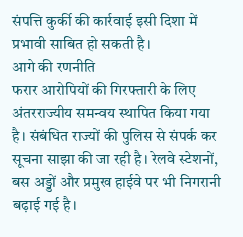संपत्ति कुर्की की कार्रवाई इसी दिशा में प्रभावी साबित हो सकती है।
आगे की रणनीति
फरार आरोपियों की गिरफ्तारी के लिए अंतरराज्यीय समन्वय स्थापित किया गया है। संबंधित राज्यों की पुलिस से संपर्क कर सूचना साझा की जा रही है। रेलवे स्टेशनों, बस अड्डों और प्रमुख हाईवे पर भी निगरानी बढ़ाई गई है।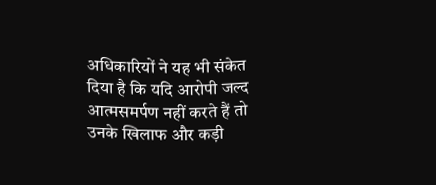अधिकारियों ने यह भी संकेत दिया है कि यदि आरोपी जल्द आत्मसमर्पण नहीं करते हैं तो उनके खिलाफ और कड़ी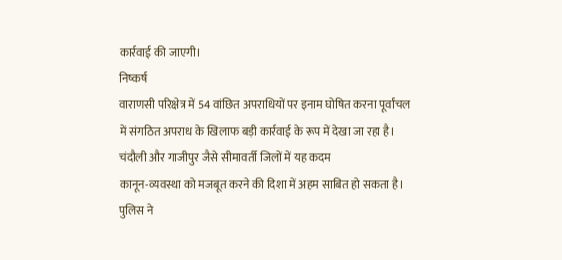कार्रवाई की जाएगी।
निष्कर्ष
वाराणसी परिक्षेत्र में 54 वांछित अपराधियों पर इनाम घोषित करना पूर्वांचल में संगठित अपराध के खिलाफ बड़ी कार्रवाई के रूप में देखा जा रहा है।
चंदौली और गाजीपुर जैसे सीमावर्ती जिलों में यह कदम
कानून-व्यवस्था को मजबूत करने की दिशा में अहम साबित हो सकता है।
पुलिस ने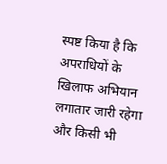स्पष्ट किया है कि अपराधियों के खिलाफ अभियान लगातार जारी रहेगा और किसी भी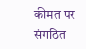कीमत पर संगठित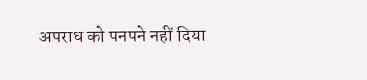अपराध को पनपने नहीं दिया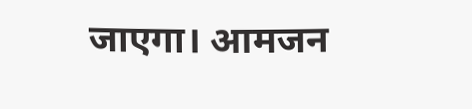जाएगा। आमजन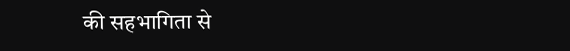की सहभागिता से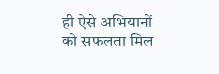ही ऐसे अभियानों को सफलता मिल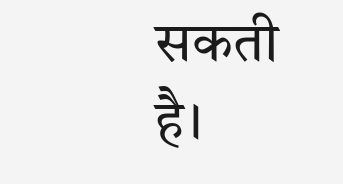सकती है।